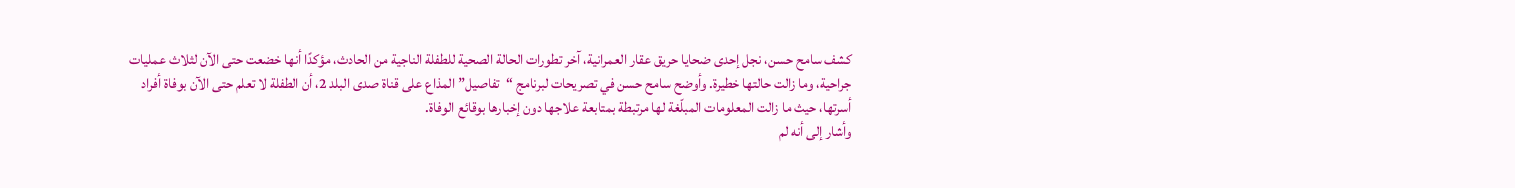كشف سامح حسن، نجل إحدى ضحايا حريق عقار العمرانية، آخر تطورات الحالة الصحية للطفلة الناجية من الحادث، مؤكدًا أنها خضعت حتى الآن لثلاث عمليات جراحية، وما زالت حالتها خطيرة. وأوضح سامح حسن في تصريحات لبرنامج “تفاصيل” المذاع على قناة صدى البلد 2، أن الطفلة لا تعلم حتى الآن بوفاة أفراد أسرتها، حيث ما زالت المعلومات المبلّغة لها مرتبطة بمتابعة علاجها دون إخبارها بوقائع الوفاة.
وأشار إلى أنه لم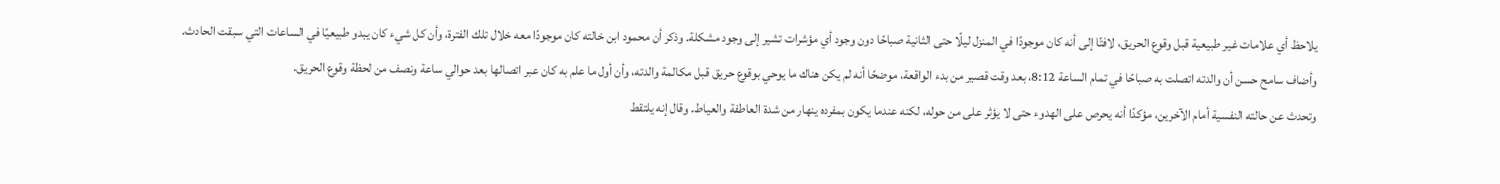يلاحظ أي علامات غير طبيعية قبل وقوع الحريق، لافتًا إلى أنه كان موجودًا في المنزل ليلًا حتى الثانية صباحًا دون وجود أي مؤشرات تشير إلى وجود مشكلة. وذكر أن محمود ابن خالته كان موجودًا معه خلال تلك الفترة، وأن كل شيء كان يبدو طبيعيًا في الساعات التي سبقت الحادث.
وأضاف سامح حسن أن والدته اتصلت به صباحًا في تمام الساعة 8:12، بعد وقت قصير من بدء الواقعة، موضحًا أنه لم يكن هناك ما يوحي بوقوع حريق قبل مكالمة والدته، وأن أول ما علم به كان عبر اتصالها بعد حوالي ساعة ونصف من لحظة وقوع الحريق.
وتحدث عن حالته النفسية أمام الآخرين، مؤكدًا أنه يحرص على الهدوء حتى لا يؤثر على من حوله، لكنه عندما يكون بمفرده ينهار من شدة العاطفة والعياط. وقال إنه يلتقط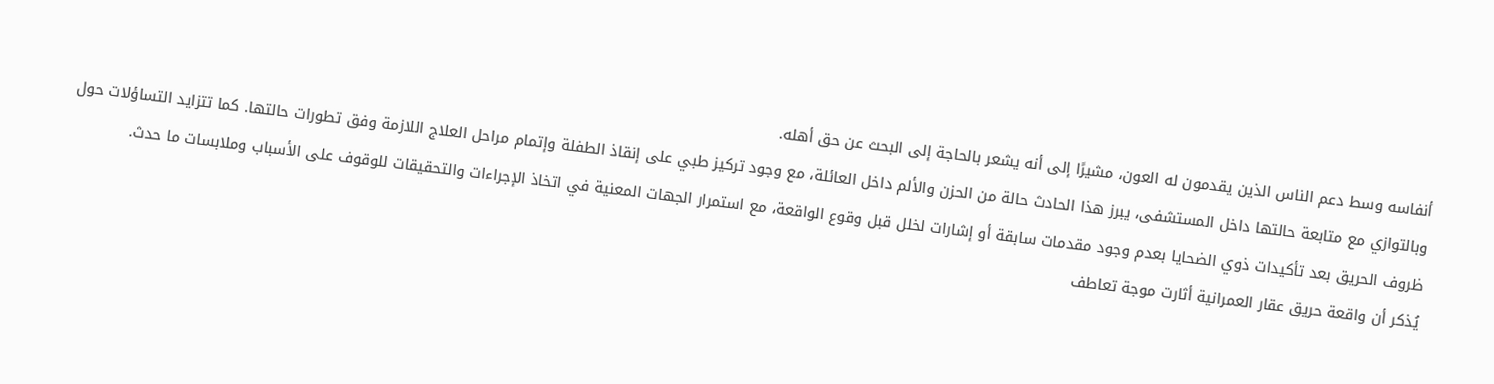أنفاسه وسط دعم الناس الذين يقدمون له العون، مشيرًا إلى أنه يشعر بالحاجة إلى البحث عن حق أهله.
وبالتوازي مع متابعة حالتها داخل المستشفى، يبرز هذا الحادث حالة من الحزن والألم داخل العائلة، مع وجود تركيز طبي على إنقاذ الطفلة وإتمام مراحل العلاج اللازمة وفق تطورات حالتها. كما تتزايد التساؤلات حول ظروف الحريق بعد تأكيدات ذوي الضحايا بعدم وجود مقدمات سابقة أو إشارات لخلل قبل وقوع الواقعة، مع استمرار الجهات المعنية في اتخاذ الإجراءات والتحقيقات للوقوف على الأسباب وملابسات ما حدث.
يُذكر أن واقعة حريق عقار العمرانية أثارت موجة تعاطف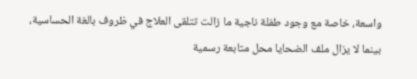واسعة، خاصة مع وجود طفلة ناجية ما زالت تتلقى العلاج في ظروف بالغة الحساسية، بينما لا يزال ملف الضحايا محل متابعة رسمية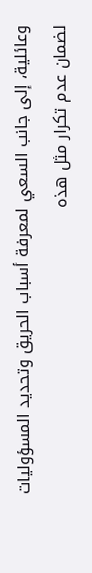وعائلية، إلى جانب السعي لمعرفة أسباب الحريق وتحديد المسؤوليات لضمان عدم تكرار مثل هذه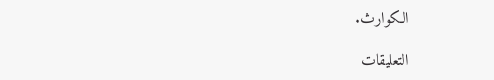الكوارث.

التعليقات